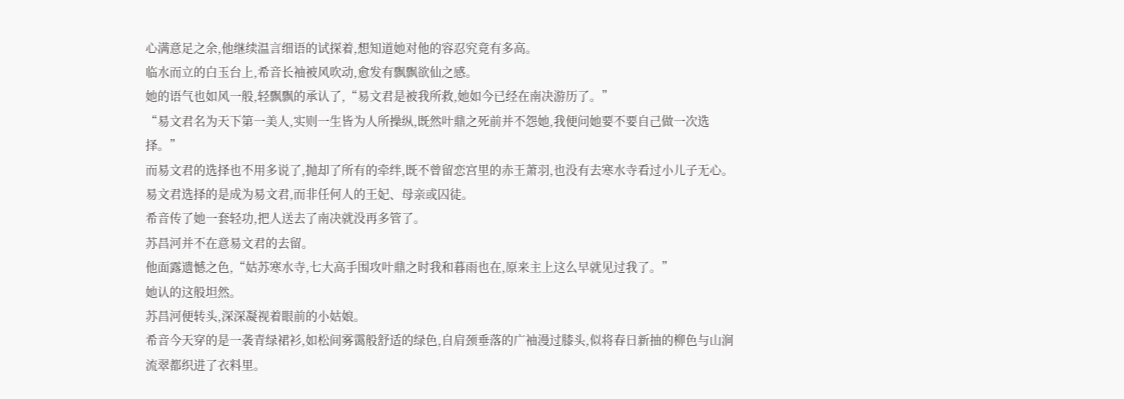心满意足之余,他继续温言细语的试探着,想知道她对他的容忍究竟有多高。
临水而立的白玉台上,希音长袖被风吹动,愈发有飘飘欲仙之感。
她的语气也如风一般,轻飘飘的承认了,“易文君是被我所救,她如今已经在南决游历了。”
“易文君名为天下第一美人,实则一生皆为人所操纵,既然叶鼎之死前并不怨她,我便问她要不要自己做一次选择。”
而易文君的选择也不用多说了,抛却了所有的牵绊,既不曾留恋宫里的赤王萧羽,也没有去寒水寺看过小儿子无心。
易文君选择的是成为易文君,而非任何人的王妃、母亲或囚徒。
希音传了她一套轻功,把人送去了南决就没再多管了。
苏昌河并不在意易文君的去留。
他面露遗憾之色,“姑苏寒水寺,七大高手围攻叶鼎之时我和暮雨也在,原来主上这么早就见过我了。”
她认的这般坦然。
苏昌河便转头,深深凝视着眼前的小姑娘。
希音今天穿的是一袭青绿裙衫,如松间雾霭般舒适的绿色,自肩颈垂落的广袖漫过膝头,似将春日新抽的柳色与山涧流翠都织进了衣料里。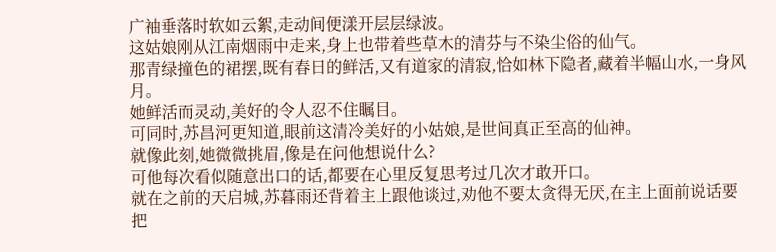广袖垂落时软如云絮,走动间便漾开层层绿波。
这姑娘刚从江南烟雨中走来,身上也带着些草木的清芬与不染尘俗的仙气。
那青绿撞色的裙摆,既有春日的鲜活,又有道家的清寂,恰如林下隐者,藏着半幅山水,一身风月。
她鲜活而灵动,美好的令人忍不住瞩目。
可同时,苏昌河更知道,眼前这清冷美好的小姑娘,是世间真正至高的仙神。
就像此刻,她微微挑眉,像是在问他想说什么?
可他每次看似随意出口的话,都要在心里反复思考过几次才敢开口。
就在之前的天启城,苏暮雨还背着主上跟他谈过,劝他不要太贪得无厌,在主上面前说话要把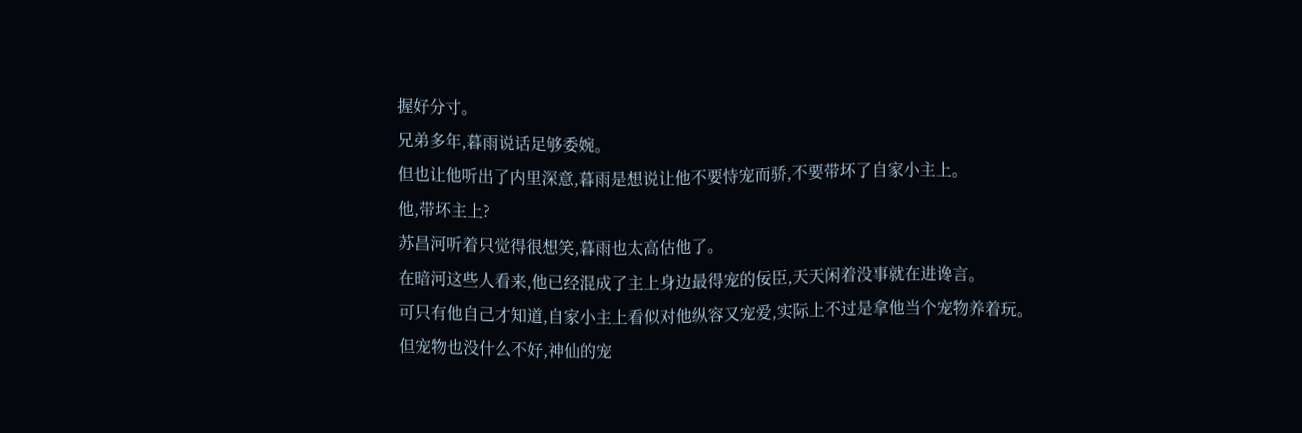握好分寸。
兄弟多年,暮雨说话足够委婉。
但也让他听出了内里深意,暮雨是想说让他不要恃宠而骄,不要带坏了自家小主上。
他,带坏主上?
苏昌河听着只觉得很想笑,暮雨也太高估他了。
在暗河这些人看来,他已经混成了主上身边最得宠的佞臣,天天闲着没事就在进谗言。
可只有他自己才知道,自家小主上看似对他纵容又宠爱,实际上不过是拿他当个宠物养着玩。
但宠物也没什么不好,神仙的宠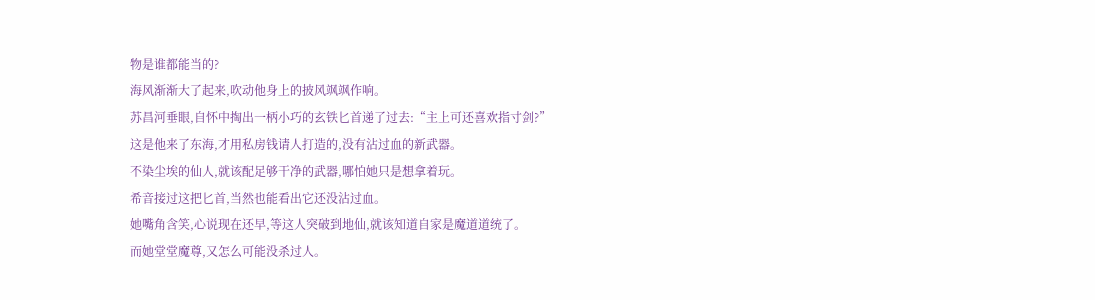物是谁都能当的?
海风渐渐大了起来,吹动他身上的披风飒飒作响。
苏昌河垂眼,自怀中掏出一柄小巧的玄铁匕首递了过去:“主上可还喜欢指寸剑?”
这是他来了东海,才用私房钱请人打造的,没有沾过血的新武器。
不染尘埃的仙人,就该配足够干净的武器,哪怕她只是想拿着玩。
希音接过这把匕首,当然也能看出它还没沾过血。
她嘴角含笑,心说现在还早,等这人突破到地仙,就该知道自家是魔道道统了。
而她堂堂魔尊,又怎么可能没杀过人。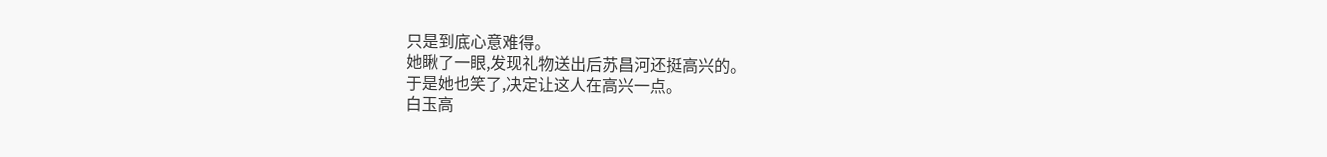只是到底心意难得。
她瞅了一眼,发现礼物送出后苏昌河还挺高兴的。
于是她也笑了,决定让这人在高兴一点。
白玉高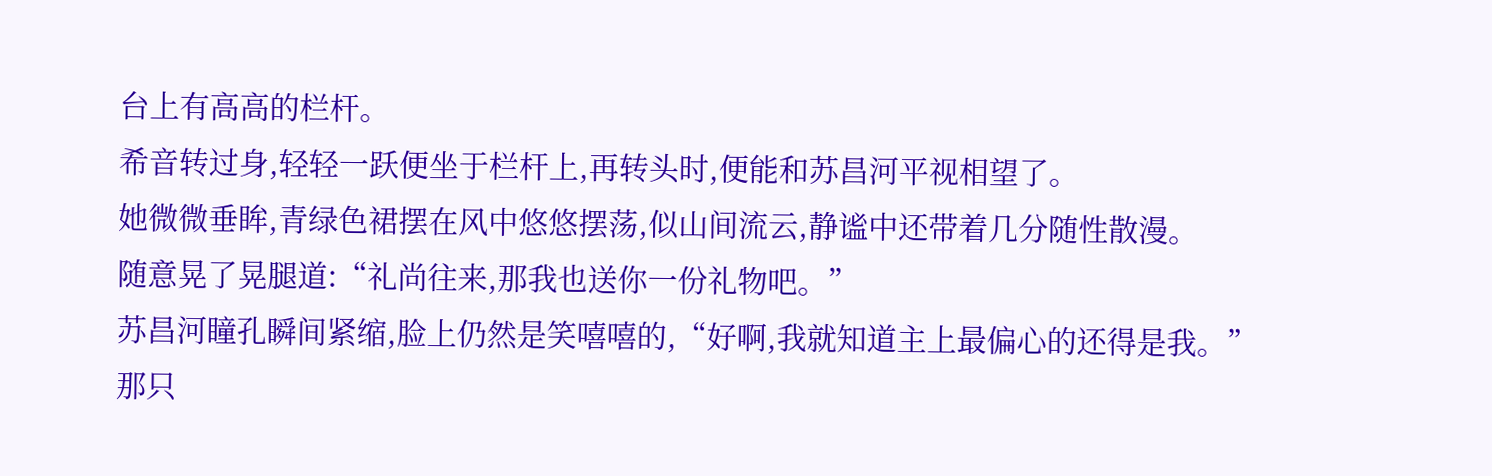台上有高高的栏杆。
希音转过身,轻轻一跃便坐于栏杆上,再转头时,便能和苏昌河平视相望了。
她微微垂眸,青绿色裙摆在风中悠悠摆荡,似山间流云,静谧中还带着几分随性散漫。
随意晃了晃腿道:“礼尚往来,那我也送你一份礼物吧。”
苏昌河瞳孔瞬间紧缩,脸上仍然是笑嘻嘻的,“好啊,我就知道主上最偏心的还得是我。”
那只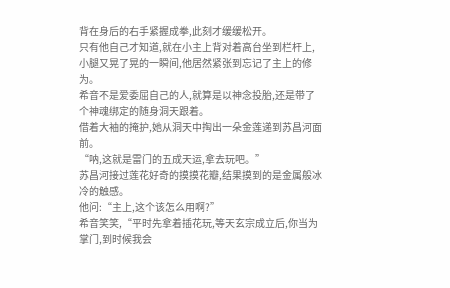背在身后的右手紧握成拳,此刻才缓缓松开。
只有他自己才知道,就在小主上背对着高台坐到栏杆上,小腿又晃了晃的一瞬间,他居然紧张到忘记了主上的修为。
希音不是爱委屈自己的人,就算是以神念投胎,还是带了个神魂绑定的随身洞天跟着。
借着大袖的掩护,她从洞天中掏出一朵金莲递到苏昌河面前。
“呐,这就是雷门的五成天运,拿去玩吧。”
苏昌河接过莲花好奇的摸摸花瓣,结果摸到的是金属般冰冷的触感。
他问:“主上,这个该怎么用啊?”
希音笑笑,“平时先拿着插花玩,等天玄宗成立后,你当为掌门,到时候我会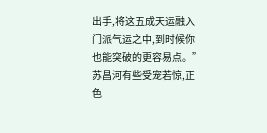出手,将这五成天运融入门派气运之中,到时候你也能突破的更容易点。”
苏昌河有些受宠若惊,正色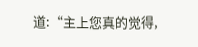道:“主上您真的觉得,